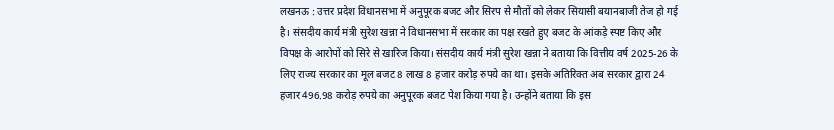लखनऊ : उत्तर प्रदेश विधानसभा में अनुपूरक बजट और सिरप से मौतों को लेकर सियासी बयानबाजी तेज हो गई है। संसदीय कार्य मंत्री सुरेश खन्ना ने विधानसभा में सरकार का पक्ष रखते हुए बजट के आंकड़े स्पष्ट किए और विपक्ष के आरोपों को सिरे से खारिज किया। संसदीय कार्य मंत्री सुरेश खन्ना ने बताया कि वित्तीय वर्ष 2025-26 के लिए राज्य सरकार का मूल बजट 8 लाख 8 हजार करोड़ रुपये का था। इसके अतिरिक्त अब सरकार द्वारा 24 हजार 496.98 करोड़ रुपये का अनुपूरक बजट पेश किया गया है। उन्होंने बताया कि इस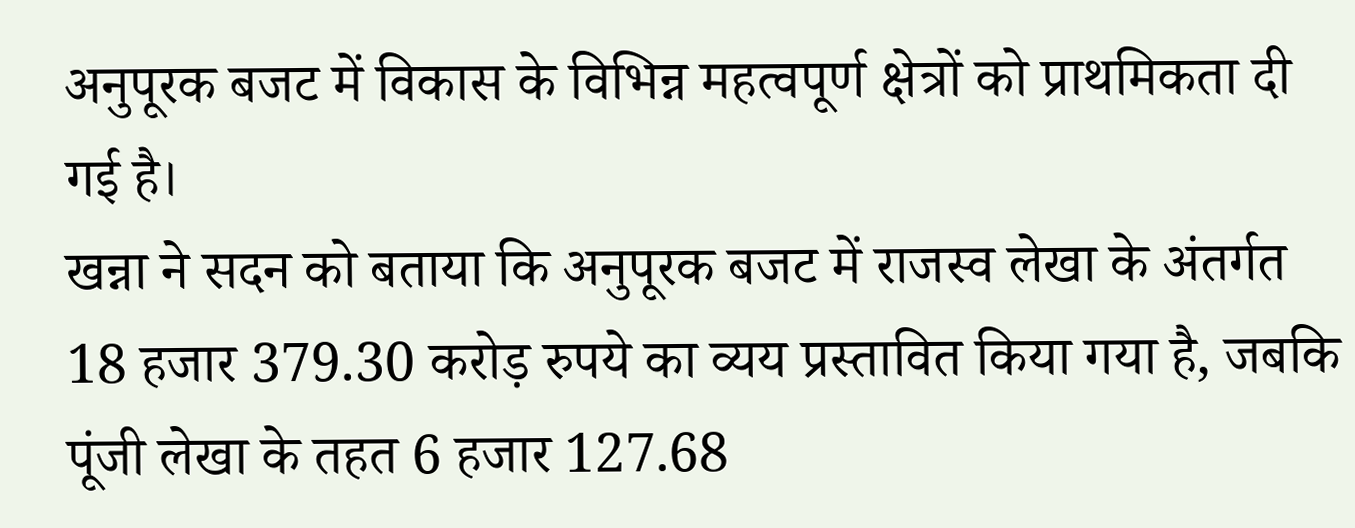अनुपूरक बजट में विकास के विभिन्न महत्वपूर्ण क्षेत्रों को प्राथमिकता दी गई है।
खन्ना ने सदन को बताया कि अनुपूरक बजट में राजस्व लेखा के अंतर्गत 18 हजार 379.30 करोड़ रुपये का व्यय प्रस्तावित किया गया है, जबकि पूंजी लेखा के तहत 6 हजार 127.68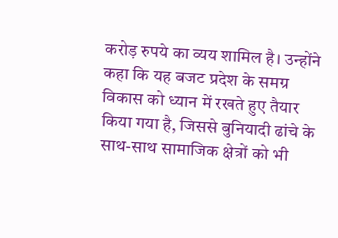करोड़ रुपये का व्यय शामिल है। उन्होंने कहा कि यह बजट प्रदेश के समग्र विकास को ध्यान में रखते हुए तैयार किया गया है, जिससे बुनियादी ढांचे के साथ-साथ सामाजिक क्षेत्रों को भी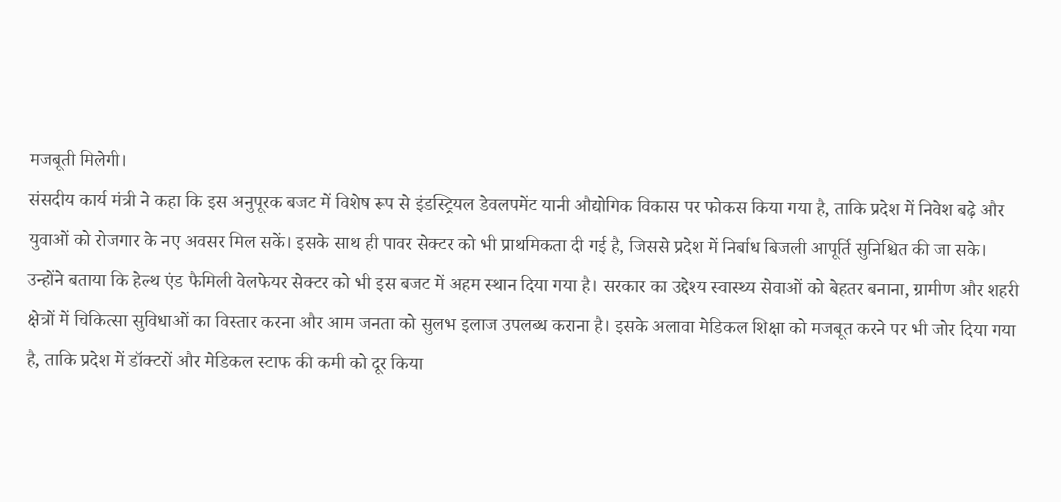मजबूती मिलेगी।
संसदीय कार्य मंत्री ने कहा कि इस अनुपूरक बजट में विशेष रूप से इंडस्ट्रियल डेवलपमेंट यानी औद्योगिक विकास पर फोकस किया गया है, ताकि प्रदेश में निवेश बढ़े और युवाओं को रोजगार के नए अवसर मिल सकें। इसके साथ ही पावर सेक्टर को भी प्राथमिकता दी गई है, जिससे प्रदेश में निर्बाध बिजली आपूर्ति सुनिश्चित की जा सके।
उन्होंने बताया कि हेल्थ एंड फैमिली वेलफेयर सेक्टर को भी इस बजट में अहम स्थान दिया गया है। सरकार का उद्देश्य स्वास्थ्य सेवाओं को बेहतर बनाना, ग्रामीण और शहरी क्षेत्रों में चिकित्सा सुविधाओं का विस्तार करना और आम जनता को सुलभ इलाज उपलब्ध कराना है। इसके अलावा मेडिकल शिक्षा को मजबूत करने पर भी जोर दिया गया है, ताकि प्रदेश में डॉक्टरों और मेडिकल स्टाफ की कमी को दूर किया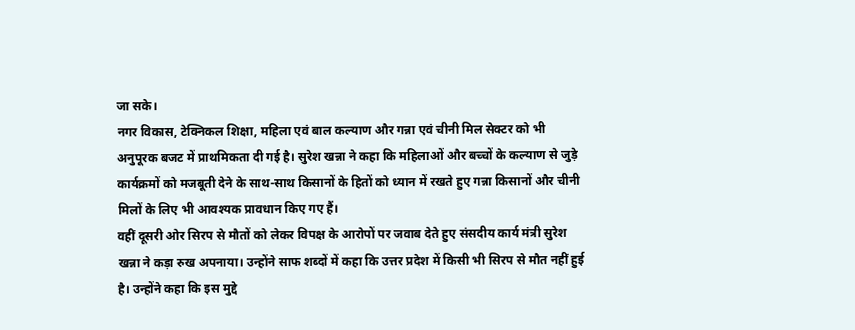जा सके।
नगर विकास, टेक्निकल शिक्षा, महिला एवं बाल कल्याण और गन्ना एवं चीनी मिल सेक्टर को भी अनुपूरक बजट में प्राथमिकता दी गई है। सुरेश खन्ना ने कहा कि महिलाओं और बच्चों के कल्याण से जुड़े कार्यक्रमों को मजबूती देने के साथ-साथ किसानों के हितों को ध्यान में रखते हुए गन्ना किसानों और चीनी मिलों के लिए भी आवश्यक प्रावधान किए गए हैं।
वहीं दूसरी ओर सिरप से मौतों को लेकर विपक्ष के आरोपों पर जवाब देते हुए संसदीय कार्य मंत्री सुरेश खन्ना ने कड़ा रुख अपनाया। उन्होंने साफ शब्दों में कहा कि उत्तर प्रदेश में किसी भी सिरप से मौत नहीं हुई है। उन्होंने कहा कि इस मुद्दे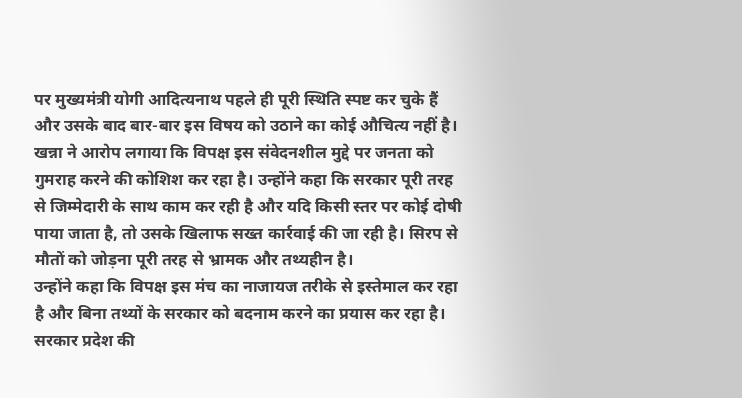पर मुख्यमंत्री योगी आदित्यनाथ पहले ही पूरी स्थिति स्पष्ट कर चुके हैं और उसके बाद बार-बार इस विषय को उठाने का कोई औचित्य नहीं है।
खन्ना ने आरोप लगाया कि विपक्ष इस संवेदनशील मुद्दे पर जनता को गुमराह करने की कोशिश कर रहा है। उन्होंने कहा कि सरकार पूरी तरह से जिम्मेदारी के साथ काम कर रही है और यदि किसी स्तर पर कोई दोषी पाया जाता है, तो उसके खिलाफ सख्त कार्रवाई की जा रही है। सिरप से मौतों को जोड़ना पूरी तरह से भ्रामक और तथ्यहीन है।
उन्होंने कहा कि विपक्ष इस मंच का नाजायज तरीके से इस्तेमाल कर रहा है और बिना तथ्यों के सरकार को बदनाम करने का प्रयास कर रहा है। सरकार प्रदेश की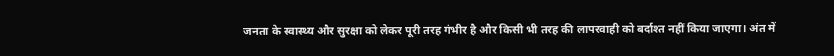जनता के स्वास्थ्य और सुरक्षा को लेकर पूरी तरह गंभीर है और किसी भी तरह की लापरवाही को बर्दाश्त नहीं किया जाएगा। अंत में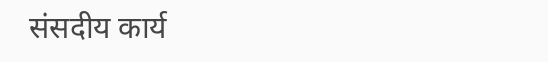संसदीय कार्य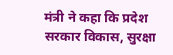मंत्री ने कहा कि प्रदेश सरकार विकास, सुरक्षा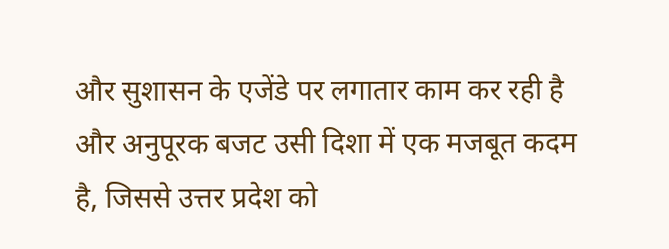और सुशासन के एजेंडे पर लगातार काम कर रही है और अनुपूरक बजट उसी दिशा में एक मजबूत कदम है, जिससे उत्तर प्रदेश को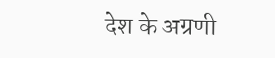देश के अग्रणी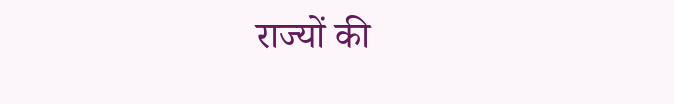राज्यों की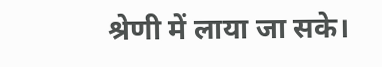श्रेणी में लाया जा सके।